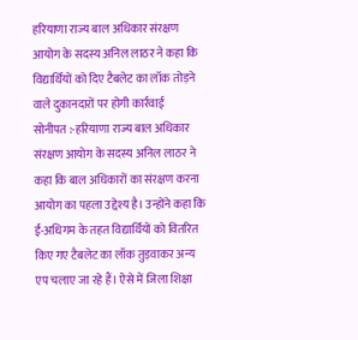हरियाणा राज्य बाल अधिकार संरक्षण आयोग के सदस्य अनिल लाठर ने कहा कि विद्यार्थियों को दिए टैबलेट का लॉक तोड़ने वाले दुकानदारों पर होगी कार्रवाई
सोनीपत :-हरियाणा राज्य बाल अधिकार संरक्षण आयोग के सदस्य अनिल लाठर ने कहा कि बाल अधिकारों का संरक्षण करना आयोग का पहला उद्देश्य है। उन्होंने कहा कि ई-अधिगम के तहत विद्यार्थियों को वितरित किए गए टैबलेट का लॉक तुड़वाकर अन्य एप चलाए जा रहे हैं। ऐसे में जिला शिक्षा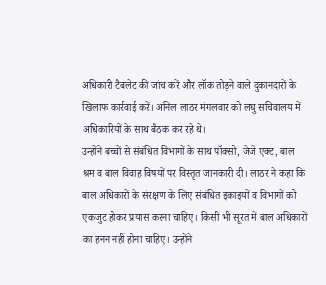अधिकारी टैबलेट की जांच करें और लॉक तोड़ने वाले दुकानदारों के खिलाफ कार्रवाई करें। अनिल लाठर मंगलवार को लघु सचिवालय में अधिकारियों के साथ बैठक कर रहे थे।
उन्होंने बच्चों से संबंधित विभागों के साथ पॉक्सो, जेजे एक्ट, बाल श्रम व बाल विवाह विषयों पर विस्तृत जानकारी दी। लाठर ने कहा कि बाल अधिकारों के संरक्षण के लिए संबंधित इकाइयों व विभागों को एकजुट होकर प्रयास करना चाहिए। किसी भी सूरत में बाल अधिकारों का हनन नहीं होना चाहिए। उन्होंने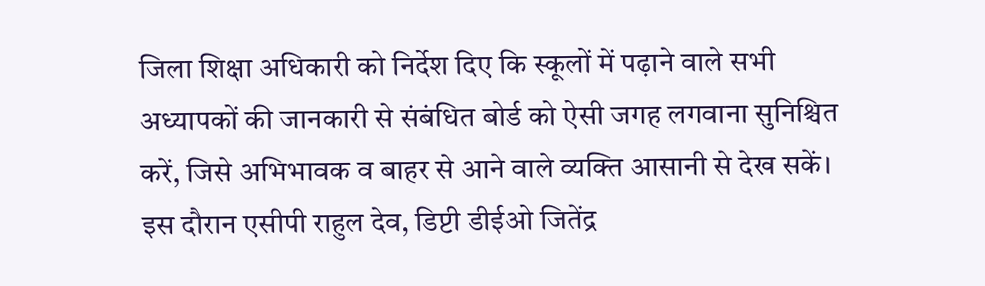जिला शिक्षा अधिकारी को निर्देश दिए कि स्कूलों में पढ़ाने वाले सभी अध्यापकों की जानकारी से संबंधित बोर्ड को ऐसी जगह लगवाना सुनिश्चित करें, जिसे अभिभावक व बाहर से आने वाले व्यक्ति आसानी से देख सकें। इस दौरान एसीपी राहुल देव, डिप्टी डीईओ जितेंद्र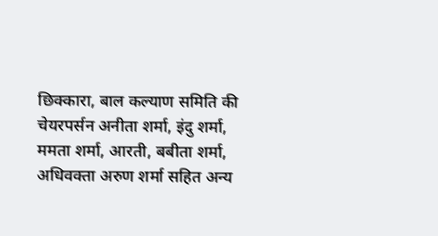छिक्कारा, बाल कल्याण समिति की चेयरपर्सन अनीता शर्मा, इंदु शर्मा, ममता शर्मा, आरती, बबीता शर्मा, अधिवक्ता अरुण शर्मा सहित अन्य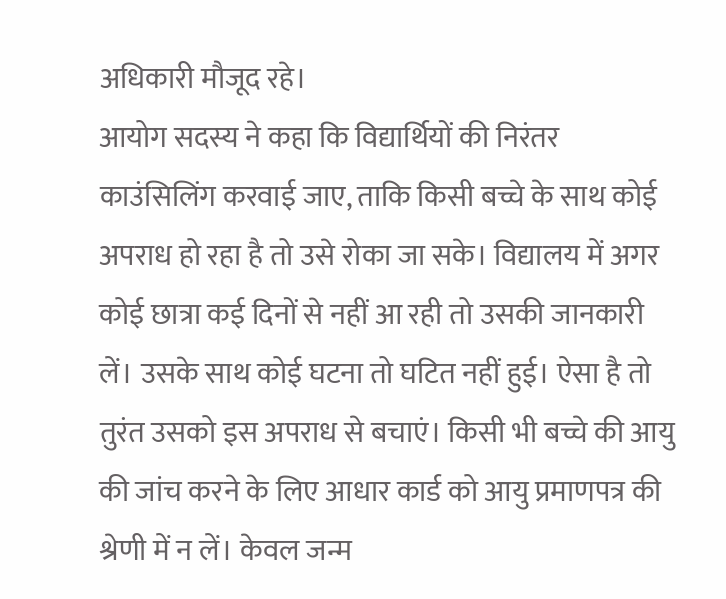अधिकारी मौजूद रहे।
आयोग सदस्य ने कहा कि विद्यार्थियों की निरंतर काउंसिलिंग करवाई जाए, ताकि किसी बच्चे के साथ कोई अपराध हो रहा है तो उसे रोका जा सके। विद्यालय में अगर कोई छात्रा कई दिनों से नहीं आ रही तो उसकी जानकारी लें। उसके साथ कोई घटना तो घटित नहीं हुई। ऐसा है तो तुरंत उसको इस अपराध से बचाएं। किसी भी बच्चे की आयु की जांच करने के लिए आधार कार्ड को आयु प्रमाणपत्र की श्रेणी में न लें। केवल जन्म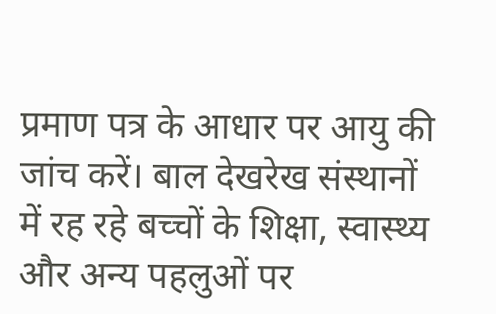प्रमाण पत्र के आधार पर आयु की जांच करें। बाल देखरेख संस्थानों में रह रहे बच्चों के शिक्षा, स्वास्थ्य और अन्य पहलुओं पर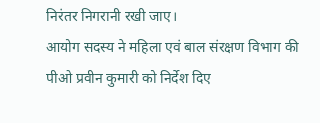निरंतर निगरानी रखी जाए।
आयोग सदस्य ने महिला एवं बाल संरक्षण विभाग की पीओ प्रवीन कुमारी को निर्देश दिए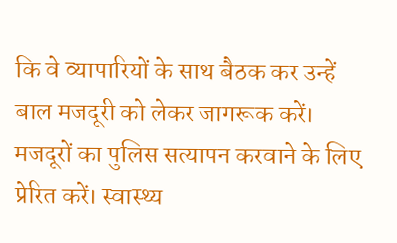कि वे व्यापारियों के साथ बैठक कर उन्हें बाल मजदूरी को लेकर जागरूक करें। मजदूरों का पुलिस सत्यापन करवाने के लिए प्रेरित करें। स्वास्थ्य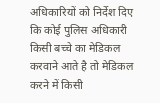अधिकारियों को निर्देश दिए कि कोई पुलिस अधिकारी किसी बच्चे का मेडिकल करवाने आते है तो मेडिकल करने में किसी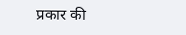प्रकार की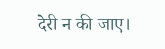देरी न की जाए।